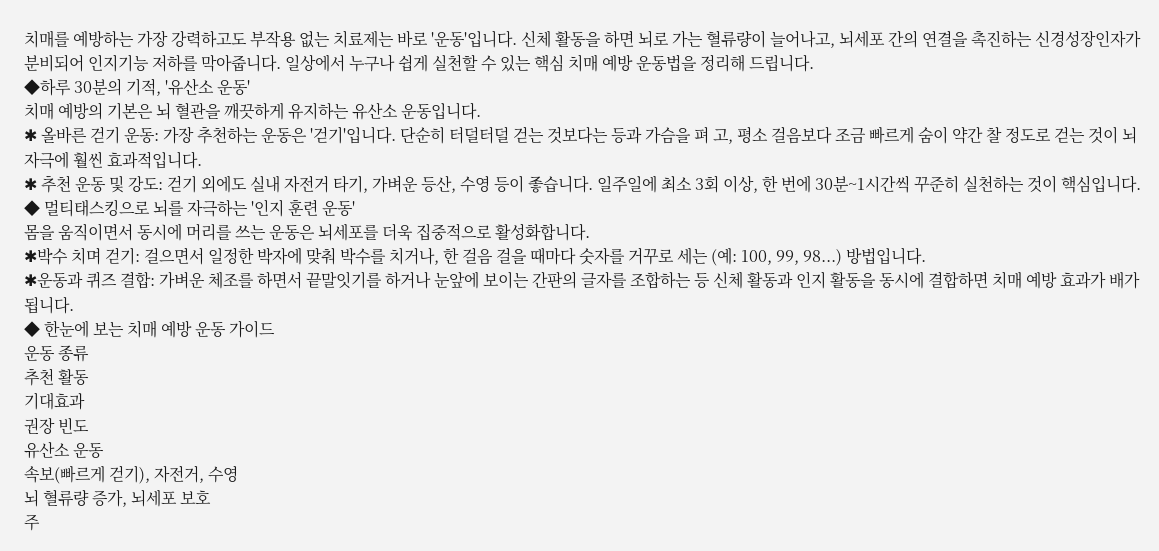치매를 예방하는 가장 강력하고도 부작용 없는 치료제는 바로 '운동'입니다. 신체 활동을 하면 뇌로 가는 혈류량이 늘어나고, 뇌세포 간의 연결을 촉진하는 신경성장인자가 분비되어 인지기능 저하를 막아줍니다. 일상에서 누구나 쉽게 실천할 수 있는 핵심 치매 예방 운동법을 정리해 드립니다.
◆하루 30분의 기적, '유산소 운동'
치매 예방의 기본은 뇌 혈관을 깨끗하게 유지하는 유산소 운동입니다.
✱ 올바른 걷기 운동: 가장 추천하는 운동은 '걷기'입니다. 단순히 터덜터덜 걷는 것보다는 등과 가슴을 펴 고, 평소 걸음보다 조금 빠르게 숨이 약간 찰 정도로 걷는 것이 뇌 자극에 훨씬 효과적입니다.
✱ 추천 운동 및 강도: 걷기 외에도 실내 자전거 타기, 가벼운 등산, 수영 등이 좋습니다. 일주일에 최소 3회 이상, 한 번에 30분~1시간씩 꾸준히 실천하는 것이 핵심입니다.
◆ 멀티태스킹으로 뇌를 자극하는 '인지 훈련 운동'
몸을 움직이면서 동시에 머리를 쓰는 운동은 뇌세포를 더욱 집중적으로 활성화합니다.
✱박수 치며 걷기: 걸으면서 일정한 박자에 맞춰 박수를 치거나, 한 걸음 걸을 때마다 숫자를 거꾸로 세는 (예: 100, 99, 98...) 방법입니다.
✱운동과 퀴즈 결합: 가벼운 체조를 하면서 끝말잇기를 하거나 눈앞에 보이는 간판의 글자를 조합하는 등 신체 활동과 인지 활동을 동시에 결합하면 치매 예방 효과가 배가됩니다.
◆ 한눈에 보는 치매 예방 운동 가이드
운동 종류
추천 활동
기대효과
권장 빈도
유산소 운동
속보(빠르게 걷기), 자전거, 수영
뇌 혈류량 증가, 뇌세포 보호
주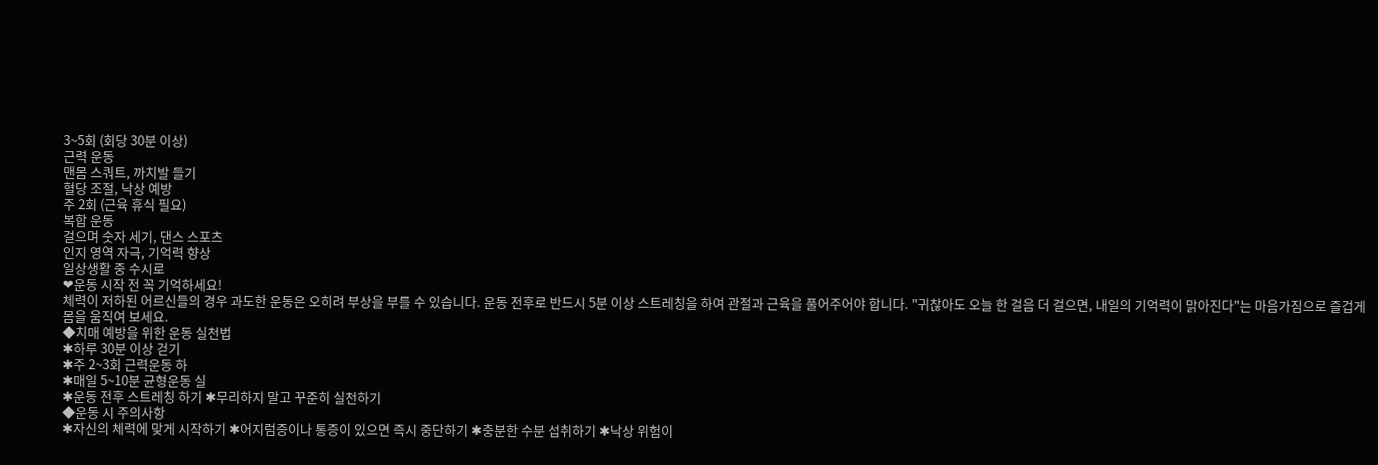3~5회 (회당 30분 이상)
근력 운동
맨몸 스쿼트, 까치발 들기
혈당 조절, 낙상 예방
주 2회 (근육 휴식 필요)
복합 운동
걸으며 숫자 세기, 댄스 스포츠
인지 영역 자극, 기억력 향상
일상생활 중 수시로
❤운동 시작 전 꼭 기억하세요!
체력이 저하된 어르신들의 경우 과도한 운동은 오히려 부상을 부를 수 있습니다. 운동 전후로 반드시 5분 이상 스트레칭을 하여 관절과 근육을 풀어주어야 합니다. "귀찮아도 오늘 한 걸음 더 걸으면, 내일의 기억력이 맑아진다"는 마음가짐으로 즐겁게 몸을 움직여 보세요.
◆치매 예방을 위한 운동 실천법
✱하루 30분 이상 걷기
✱주 2~3회 근력운동 하
✱매일 5~10분 균형운동 실
✱운동 전후 스트레칭 하기 ✱무리하지 말고 꾸준히 실천하기
◆운동 시 주의사항
✱자신의 체력에 맞게 시작하기 ✱어지럼증이나 통증이 있으면 즉시 중단하기 ✱충분한 수분 섭취하기 ✱낙상 위험이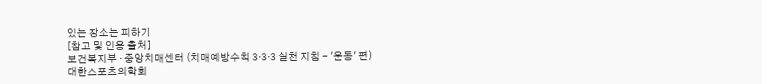있는 장소는 피하기
[참고 및 인용 출처]
보건복지부 · 중앙치매센터 (치매예방수칙 3·3·3 실천 지침 - '운동' 편)
대한스포츠의학회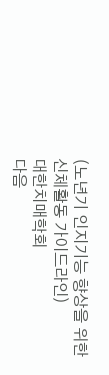(노년기 인지기능 향상을 위한 신체활동 가이드라인)
대한치매학회
다음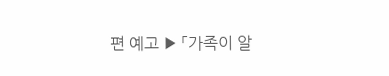편 예고 ▶ 「가족이 알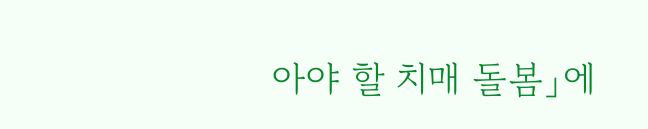아야 할 치매 돌봄」에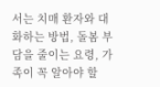서는 치매 환자와 대화하는 방법, 돌봄 부담을 줄이는 요령, 가족이 꼭 알아야 할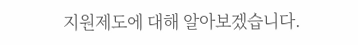지원제도에 대해 알아보겠습니다.